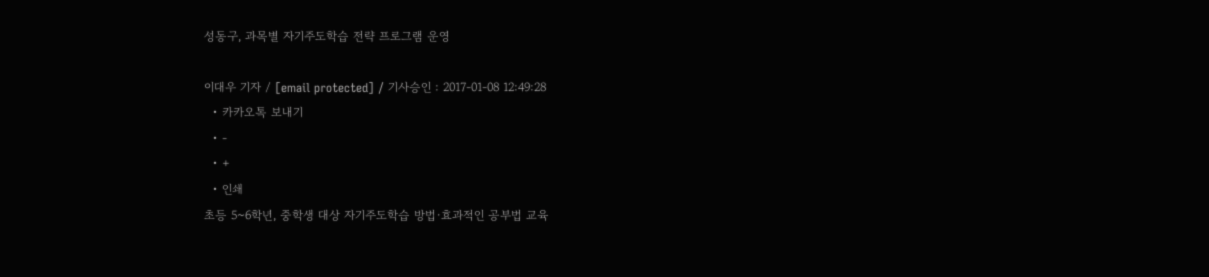성동구, 과목별 자기주도학습 전략 프로그램 운영

이대우 기자 / [email protected] / 기사승인 : 2017-01-08 12:49:28
  • 카카오톡 보내기
  • -
  • +
  • 인쇄
초등 5~6학년, 중학생 대상 자기주도학습 방법·효과적인 공부법 교육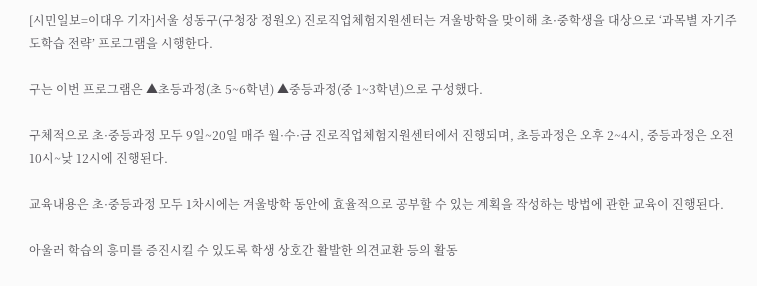[시민일보=이대우 기자]서울 성동구(구청장 정원오) 진로직업체험지원센터는 겨울방학을 맞이해 초·중학생을 대상으로 ‘과목별 자기주도학습 전략’ 프로그램을 시행한다.

구는 이번 프로그램은 ▲초등과정(초 5~6학년) ▲중등과정(중 1~3학년)으로 구성했다.

구체적으로 초·중등과정 모두 9일~20일 매주 월·수·금 진로직업체험지원센터에서 진행되며, 초등과정은 오후 2~4시, 중등과정은 오전 10시~낮 12시에 진행된다.

교육내용은 초·중등과정 모두 1차시에는 겨울방학 동안에 효율적으로 공부할 수 있는 계획을 작성하는 방법에 관한 교육이 진행된다.

아울러 학습의 흥미를 증진시킬 수 있도록 학생 상호간 활발한 의견교환 등의 활동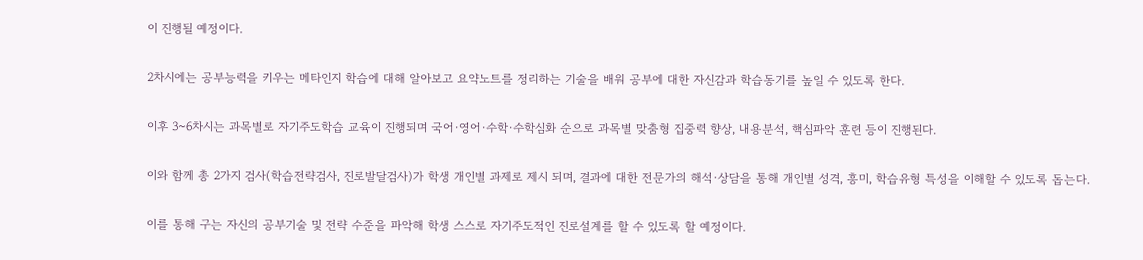이 진행될 예정이다.

2차시에는 공부능력을 키우는 메타인지 학습에 대해 알아보고 요약노트를 정리하는 기술을 배워 공부에 대한 자신감과 학습동기를 높일 수 있도록 한다.

이후 3~6차시는 과목별로 자기주도학습 교육이 진행되며 국어·영어·수학·수학심화 순으로 과목별 맞춤형 집중력 향상, 내용분석, 핵심파악 훈련 등이 진행된다.

이와 함께 총 2가지 검사(학습전략검사, 진로발달검사)가 학생 개인별 과제로 제시 되며, 결과에 대한 전문가의 해석·상담을 통해 개인별 성격, 흥미, 학습유형 특성을 이해할 수 있도록 돕는다.

이를 통해 구는 자신의 공부기술 및 전략 수준을 파악해 학생 스스로 자기주도적인 진로설계를 할 수 있도록 할 예정이다.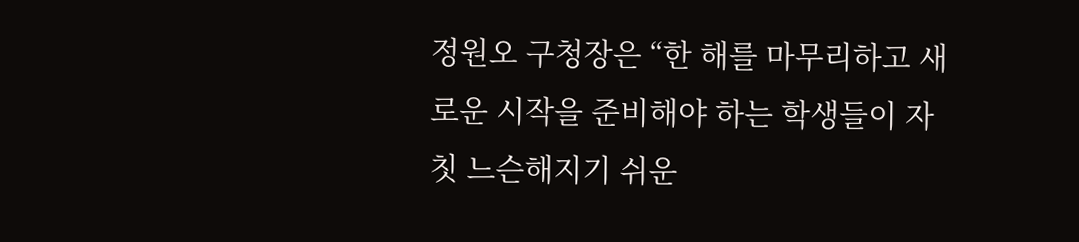정원오 구청장은 “한 해를 마무리하고 새로운 시작을 준비해야 하는 학생들이 자칫 느슨해지기 쉬운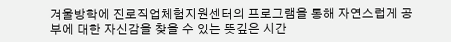겨울방학에 진로직업체험지원센터의 프로그램을 통해 자연스럽게 공부에 대한 자신감을 찾을 수 있는 뜻깊은 시간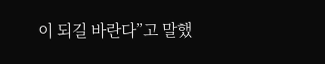이 되길 바란다”고 말했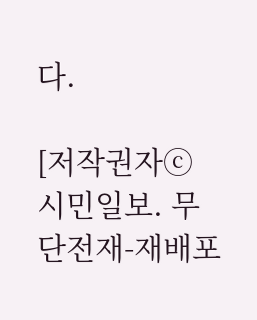다.

[저작권자ⓒ 시민일보. 무단전재-재배포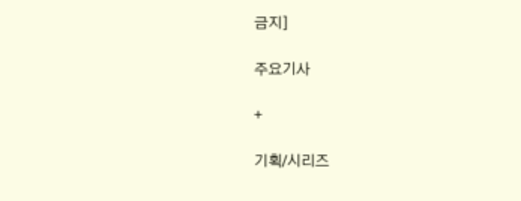금지]

주요기사

+

기획/시리즈